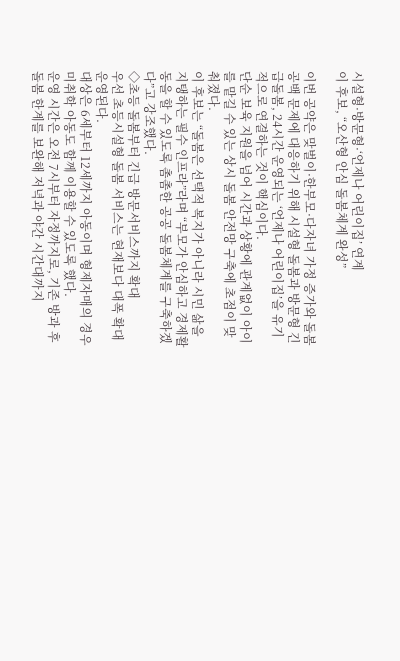시설형·방문형·‘언제나 어린이집’ 연계
이 후보, “오산형 안심 돌봄체계 완성”

이번 공약은 맞벌이·한부모·다자녀 가정 증가와 돌봄 공백 문제에 대응하기 위해 시설형 돌봄과 방문형 긴급돌봄, 24시간 운영되는 ‘언제나 어린이집’을 유기적으로 연결하는 것이 핵심이다.
단순 보육 지원을 넘어 시간과 상황에 관계없이 아이를 맡길 수 있는 상시 돌봄 안전망 구축에 초점이 맞춰졌다.
이 후보는 “돌봄은 선택적 복지가 아니라 시민 삶을 지탱하는 필수 인프라”라며 “부모가 안심하고 경제활동을 할 수 있도록 촘촘한 공공 돌봄체계를 구축하겠다”고 강조했다.
◇초등 돌봄부터 긴급 방문서비스까지 확대
우선 초등시설형 돌봄 서비스는 현재보다 대폭 확대 운영된다.
대상은 6세부터 12세까지 아동이며 형제자매의 경우 미취학 아동도 함께 이용할 수 있도록 했다.
운영 시간은 오전 7시부터 자정까지로, 기존 방과 후 돌봄 한계를 보완해 저녁과 야간 시간대까지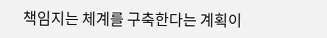책임지는 체계를 구축한다는 계획이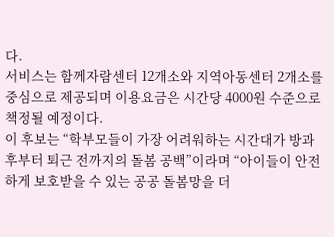다.
서비스는 함께자람센터 12개소와 지역아동센터 2개소를 중심으로 제공되며 이용요금은 시간당 4000원 수준으로 책정될 예정이다.
이 후보는 “학부모들이 가장 어려워하는 시간대가 방과 후부터 퇴근 전까지의 돌봄 공백”이라며 “아이들이 안전하게 보호받을 수 있는 공공 돌봄망을 더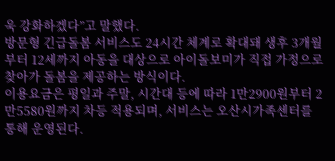욱 강화하겠다”고 말했다.
방문형 긴급돌봄 서비스도 24시간 체계로 확대돼 생후 3개월부터 12세까지 아동을 대상으로 아이돌보미가 직접 가정으로 찾아가 돌봄을 제공하는 방식이다.
이용요금은 평일과 주말, 시간대 등에 따라 1만2900원부터 2만5580원까지 차등 적용되며, 서비스는 오산시가족센터를 통해 운영된다.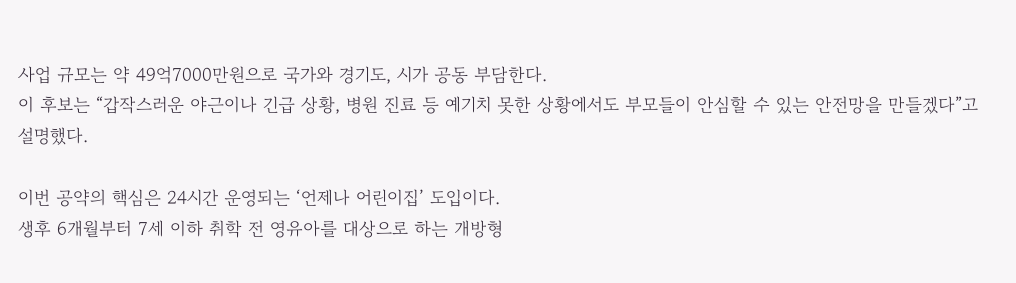사업 규모는 약 49억7000만원으로 국가와 경기도, 시가 공동 부담한다.
이 후보는 “갑작스러운 야근이나 긴급 상황, 병원 진료 등 예기치 못한 상황에서도 부모들이 안심할 수 있는 안전망을 만들겠다”고 설명했다.

이번 공약의 핵심은 24시간 운영되는 ‘언제나 어린이집’ 도입이다.
생후 6개월부터 7세 이하 취학 전 영유아를 대상으로 하는 개방형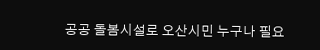공공 돌봄시설로 오산시민 누구나 필요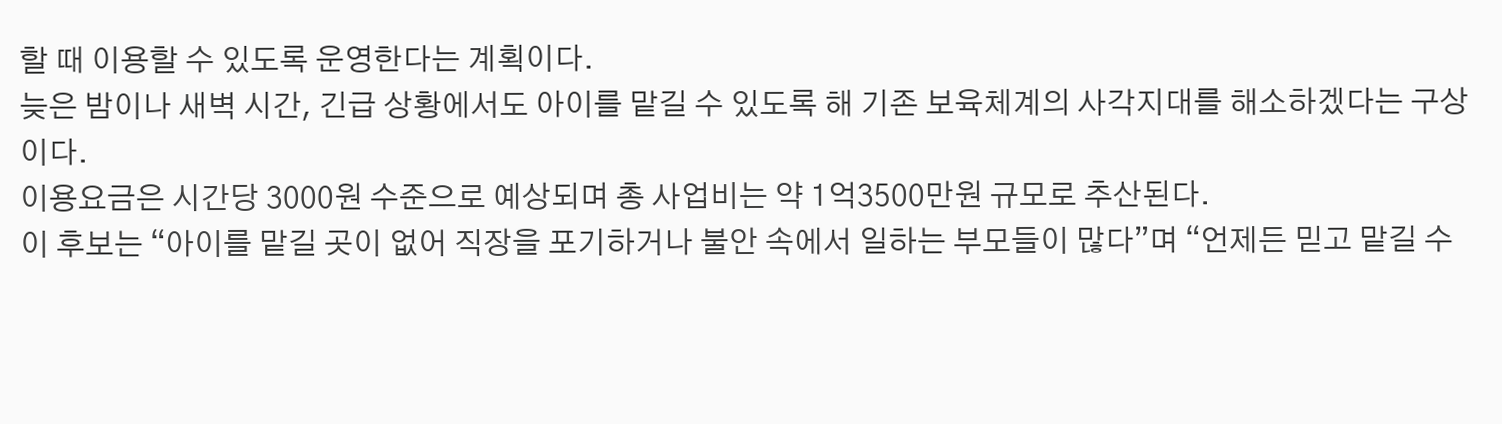할 때 이용할 수 있도록 운영한다는 계획이다.
늦은 밤이나 새벽 시간, 긴급 상황에서도 아이를 맡길 수 있도록 해 기존 보육체계의 사각지대를 해소하겠다는 구상이다.
이용요금은 시간당 3000원 수준으로 예상되며 총 사업비는 약 1억3500만원 규모로 추산된다.
이 후보는 “아이를 맡길 곳이 없어 직장을 포기하거나 불안 속에서 일하는 부모들이 많다”며 “언제든 믿고 맡길 수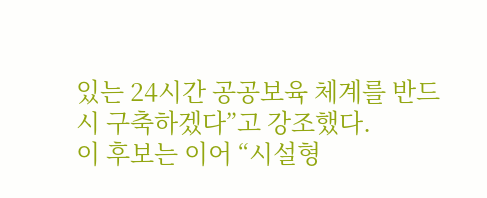있는 24시간 공공보육 체계를 반드시 구축하겠다”고 강조했다.
이 후보는 이어 “시설형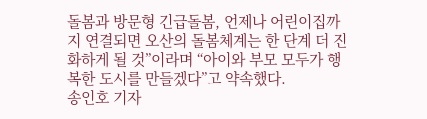돌봄과 방문형 긴급돌봄, 언제나 어린이집까지 연결되면 오산의 돌봄체계는 한 단계 더 진화하게 될 것”이라며 “아이와 부모 모두가 행복한 도시를 만들겠다”고 약속했다.
송인호 기자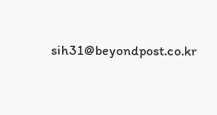sih31@beyondpost.co.kr